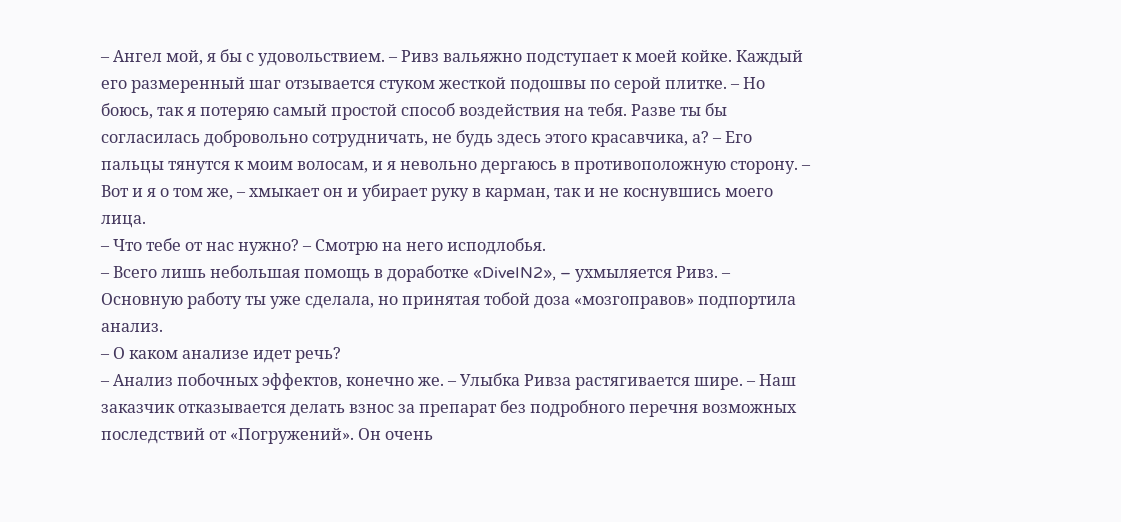– Ангел мой, я бы с удовольствием. – Ривз вальяжно подступает к моей койке. Каждый его размеренный шаг отзывается стуком жесткой подошвы по серой плитке. – Но боюсь, так я потеряю самый простой способ воздействия на тебя. Разве ты бы согласилась добровольно сотрудничать, не будь здесь этого красавчика, а? – Его пальцы тянутся к моим волосам, и я невольно дергаюсь в противоположную сторону. – Вот и я о том же, – хмыкает он и убирает руку в карман, так и не коснувшись моего лица.
– Что тебе от нас нужно? – Смотрю на него исподлобья.
– Всего лишь небольшая помощь в доработке «DiveIN2», – ухмыляется Ривз. – Основную работу ты уже сделала, но принятая тобой доза «мозгоправов» подпортила анализ.
– О каком анализе идет речь?
– Анализ побочных эффектов, конечно же. – Улыбка Ривза растягивается шире. – Наш заказчик отказывается делать взнос за препарат без подробного перечня возможных последствий от «Погружений». Он очень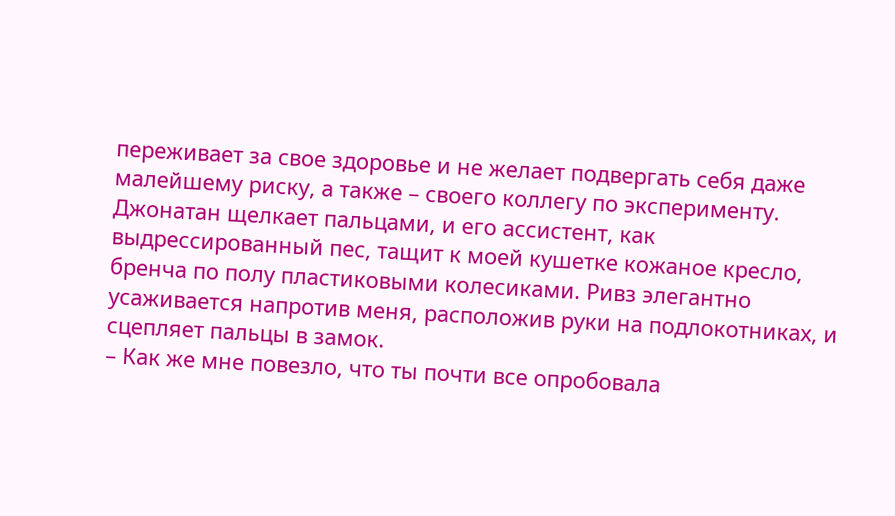переживает за свое здоровье и не желает подвергать себя даже малейшему риску, а также – своего коллегу по эксперименту.
Джонатан щелкает пальцами, и его ассистент, как выдрессированный пес, тащит к моей кушетке кожаное кресло, бренча по полу пластиковыми колесиками. Ривз элегантно усаживается напротив меня, расположив руки на подлокотниках, и сцепляет пальцы в замок.
– Как же мне повезло, что ты почти все опробовала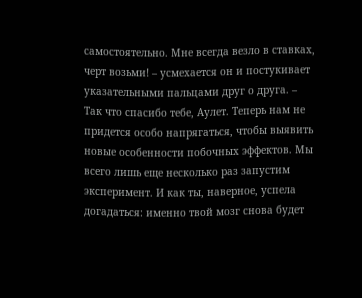самостоятельно. Мне всегда везло в ставках, черт возьми! – усмехается он и постукивает указательными пальцами друг о друга. – Так что спасибо тебе, Аулет. Теперь нам не придется особо напрягаться, чтобы выявить новые особенности побочных эффектов. Мы всего лишь еще несколько раз запустим эксперимент. И как ты, наверное, успела догадаться: именно твой мозг снова будет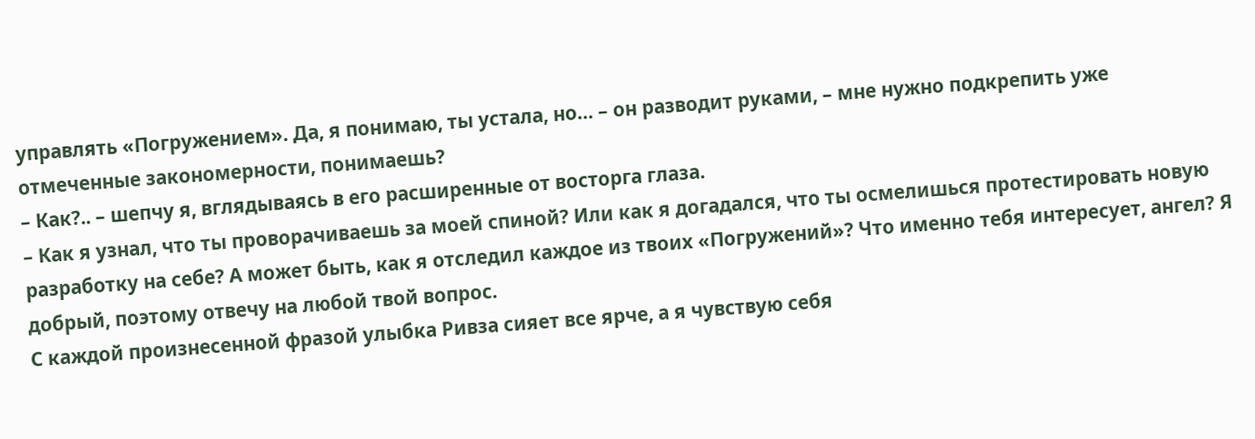управлять «Погружением». Да, я понимаю, ты устала, но… – он разводит руками, – мне нужно подкрепить уже отмеченные закономерности, понимаешь?
– Как?.. – шепчу я, вглядываясь в его расширенные от восторга глаза.
– Как я узнал, что ты проворачиваешь за моей спиной? Или как я догадался, что ты осмелишься протестировать новую разработку на себе? А может быть, как я отследил каждое из твоих «Погружений»? Что именно тебя интересует, ангел? Я добрый, поэтому отвечу на любой твой вопрос.
С каждой произнесенной фразой улыбка Ривза сияет все ярче, а я чувствую себя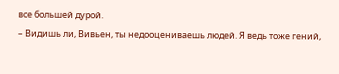все большей дурой.
– Видишь ли, Вивьен, ты недооцениваешь людей. Я ведь тоже гений,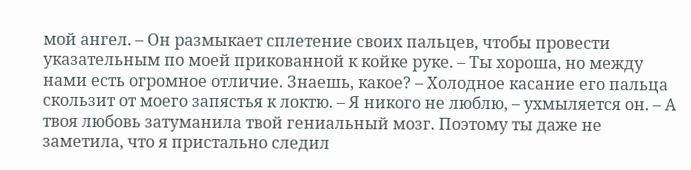мой ангел. – Он размыкает сплетение своих пальцев, чтобы провести указательным по моей прикованной к койке руке. – Ты хороша, но между нами есть огромное отличие. Знаешь, какое? – Холодное касание его пальца скользит от моего запястья к локтю. – Я никого не люблю, – ухмыляется он. – А твоя любовь затуманила твой гениальный мозг. Поэтому ты даже не заметила, что я пристально следил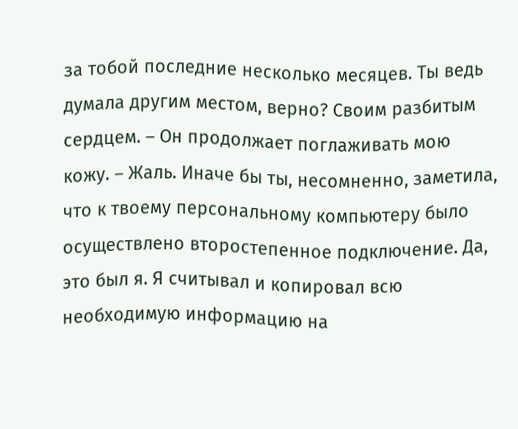за тобой последние несколько месяцев. Ты ведь думала другим местом, верно? Своим разбитым сердцем. – Он продолжает поглаживать мою кожу. – Жаль. Иначе бы ты, несомненно, заметила, что к твоему персональному компьютеру было осуществлено второстепенное подключение. Да, это был я. Я считывал и копировал всю необходимую информацию на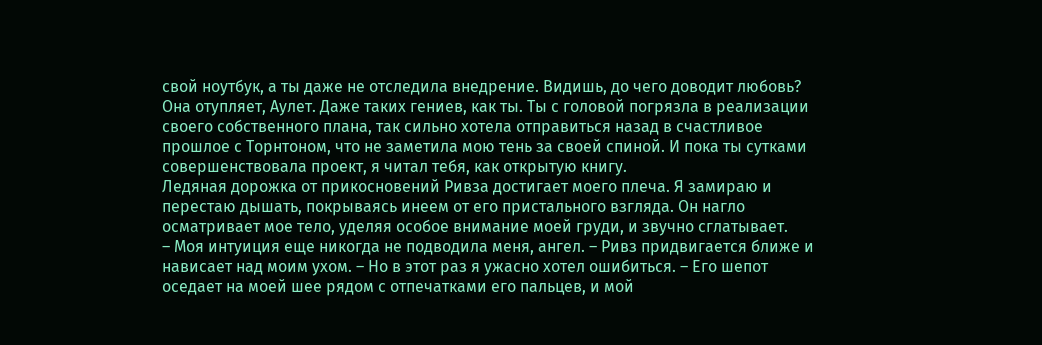свой ноутбук, а ты даже не отследила внедрение. Видишь, до чего доводит любовь? Она отупляет, Аулет. Даже таких гениев, как ты. Ты с головой погрязла в реализации своего собственного плана, так сильно хотела отправиться назад в счастливое прошлое с Торнтоном, что не заметила мою тень за своей спиной. И пока ты сутками совершенствовала проект, я читал тебя, как открытую книгу.
Ледяная дорожка от прикосновений Ривза достигает моего плеча. Я замираю и перестаю дышать, покрываясь инеем от его пристального взгляда. Он нагло осматривает мое тело, уделяя особое внимание моей груди, и звучно сглатывает.
– Моя интуиция еще никогда не подводила меня, ангел. – Ривз придвигается ближе и нависает над моим ухом. – Но в этот раз я ужасно хотел ошибиться. – Его шепот оседает на моей шее рядом с отпечатками его пальцев, и мой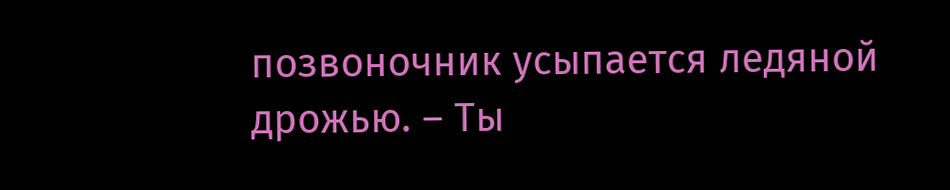позвоночник усыпается ледяной дрожью. – Ты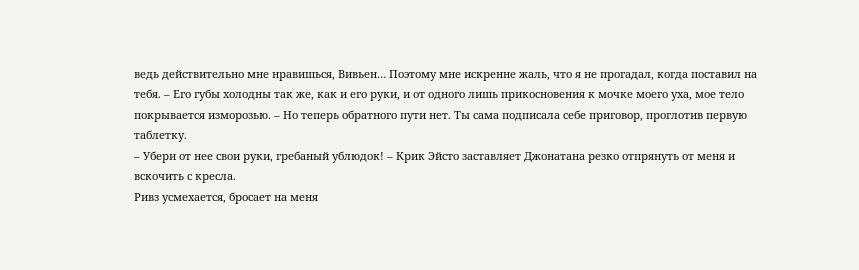ведь действительно мне нравишься, Вивьен… Поэтому мне искренне жаль, что я не прогадал, когда поставил на тебя. – Его губы холодны так же, как и его руки, и от одного лишь прикосновения к мочке моего уха, мое тело покрывается изморозью. – Но теперь обратного пути нет. Ты сама подписала себе приговор, проглотив первую таблетку.
– Убери от нее свои руки, гребаный ублюдок! – Крик Эйсто заставляет Джонатана резко отпрянуть от меня и вскочить с кресла.
Ривз усмехается, бросает на меня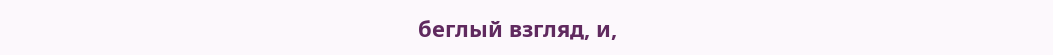беглый взгляд, и,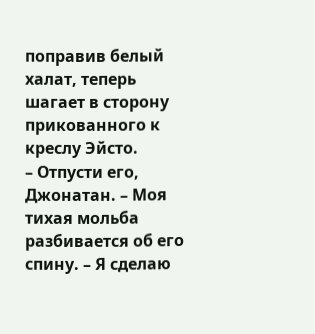поправив белый халат, теперь шагает в сторону прикованного к креслу Эйсто.
– Отпусти его, Джонатан. – Моя тихая мольба разбивается об его спину. – Я сделаю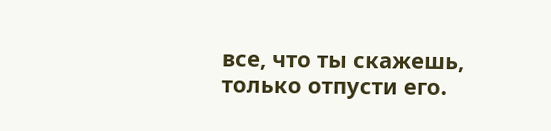все, что ты скажешь, только отпусти его.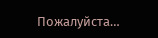Пожалуйста…